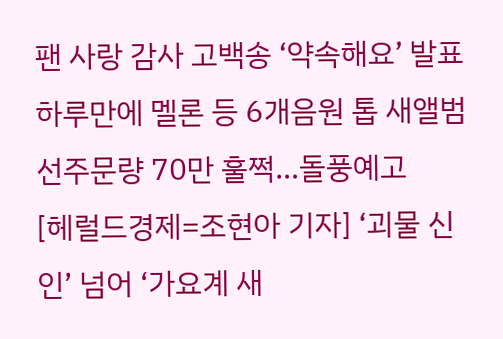팬 사랑 감사 고백송 ‘약속해요’ 발표 하루만에 멜론 등 6개음원 톱 새앨범 선주문량 70만 훌쩍…돌풍예고
[헤럴드경제=조현아 기자] ‘괴물 신인’ 넘어 ‘가요계 새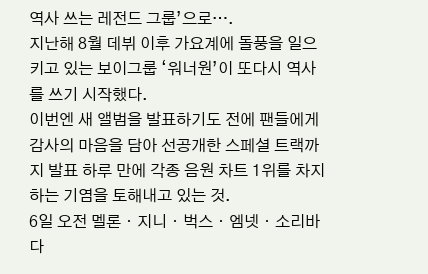역사 쓰는 레전드 그룹’으로….
지난해 8월 데뷔 이후 가요계에 돌풍을 일으키고 있는 보이그룹 ‘워너원’이 또다시 역사를 쓰기 시작했다.
이번엔 새 앨범을 발표하기도 전에 팬들에게 감사의 마음을 담아 선공개한 스페셜 트랙까지 발표 하루 만에 각종 음원 차트 1위를 차지하는 기염을 토해내고 있는 것.
6일 오전 멜론ㆍ지니ㆍ벅스ㆍ엠넷ㆍ소리바다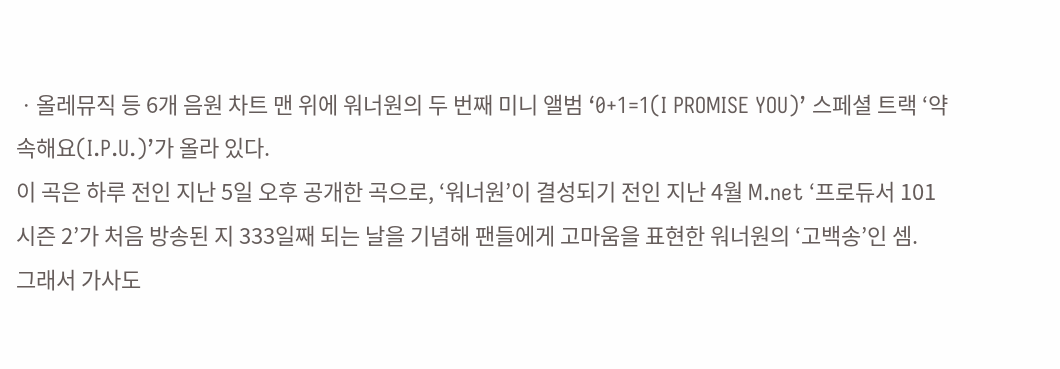ㆍ올레뮤직 등 6개 음원 차트 맨 위에 워너원의 두 번째 미니 앨범 ‘0+1=1(I PROMISE YOU)’ 스페셜 트랙 ‘약속해요(I.P.U.)’가 올라 있다.
이 곡은 하루 전인 지난 5일 오후 공개한 곡으로, ‘워너원’이 결성되기 전인 지난 4월 M.net ‘프로듀서 101 시즌 2’가 처음 방송된 지 333일째 되는 날을 기념해 팬들에게 고마움을 표현한 워너원의 ‘고백송’인 셈.
그래서 가사도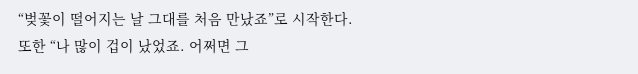“벚꽃이 떨어지는 날 그대를 처음 만났죠”로 시작한다.
또한 “나 많이 겁이 났었죠. 어쩌면 그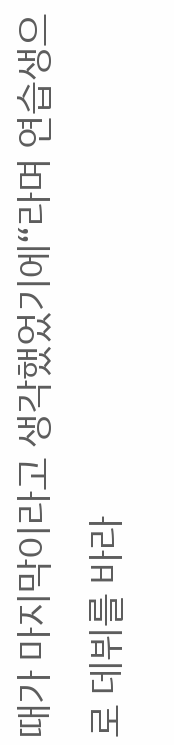때가 마지막이라고 생각했었기에“라며 연습생으로 데뷔를 바라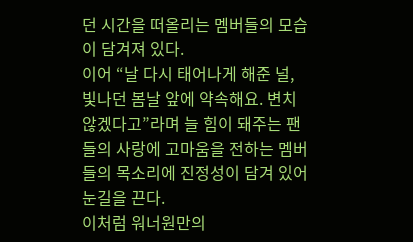던 시간을 떠올리는 멤버들의 모습이 담겨져 있다.
이어 “날 다시 태어나게 해준 널, 빛나던 봄날 앞에 약속해요. 변치 않겠다고”라며 늘 힘이 돼주는 팬들의 사랑에 고마움을 전하는 멤버들의 목소리에 진정성이 담겨 있어 눈길을 끈다.
이처럼 워너원만의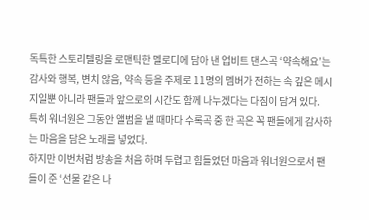독특한 스토리텔링을 로맨틱한 멜로디에 담아 낸 업비트 댄스곡 ‘약속해요’는 감사와 행복, 변치 않음, 약속 등을 주제로 11명의 멤버가 전하는 속 깊은 메시지일뿐 아니라 팬들과 앞으로의 시간도 함께 나누겠다는 다짐이 담겨 있다.
특히 워너원은 그동안 앨범을 낼 때마다 수록곡 중 한 곡은 꼭 팬들에게 감사하는 마음을 담은 노래를 넣었다.
하지만 이번처럼 방송을 처음 하며 두렵고 힘들었던 마음과 워너원으로서 팬들이 준 ‘선물 같은 나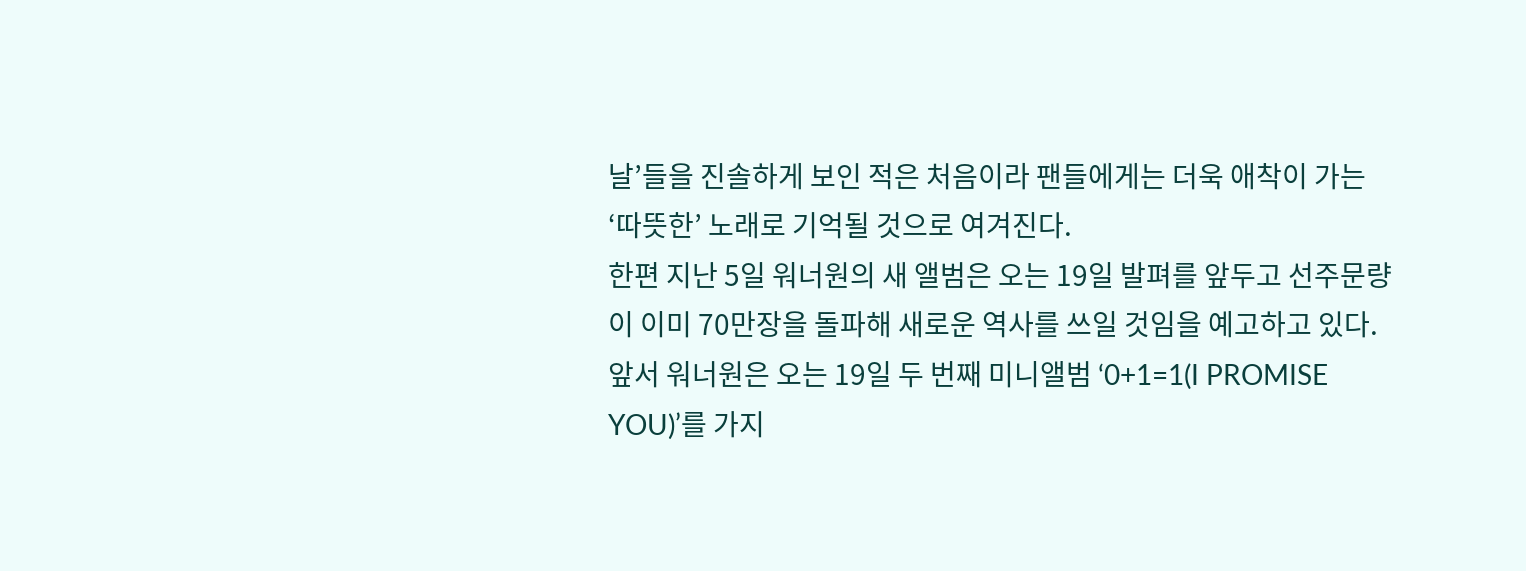날’들을 진솔하게 보인 적은 처음이라 팬들에게는 더욱 애착이 가는 ‘따뜻한’ 노래로 기억될 것으로 여겨진다.
한편 지난 5일 워너원의 새 앨범은 오는 19일 발펴를 앞두고 선주문량이 이미 70만장을 돌파해 새로운 역사를 쓰일 것임을 예고하고 있다.
앞서 워너원은 오는 19일 두 번째 미니앨범 ‘0+1=1(I PROMISE YOU)’를 가지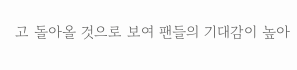고 돌아올 것으로 보여 팬들의 기대감이 높아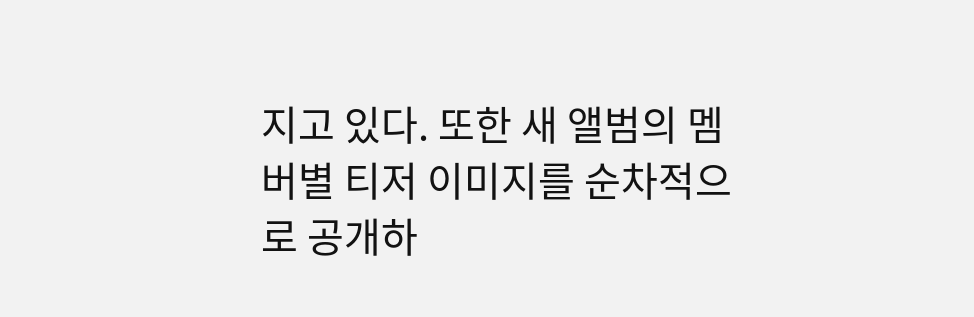지고 있다. 또한 새 앨범의 멤버별 티저 이미지를 순차적으로 공개하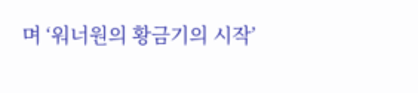며 ‘워너원의 황금기의 시작’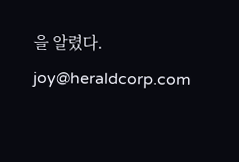을 알렸다.
joy@heraldcorp.com